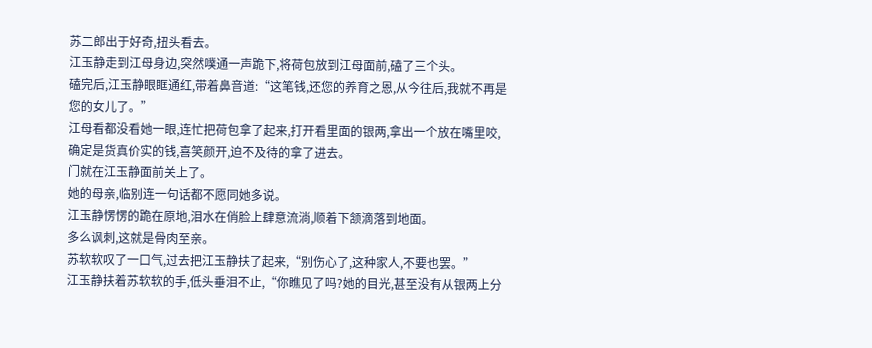苏二郎出于好奇,扭头看去。
江玉静走到江母身边,突然噗通一声跪下,将荷包放到江母面前,磕了三个头。
磕完后,江玉静眼眶通红,带着鼻音道:“这笔钱,还您的养育之恩,从今往后,我就不再是您的女儿了。”
江母看都没看她一眼,连忙把荷包拿了起来,打开看里面的银两,拿出一个放在嘴里咬,确定是货真价实的钱,喜笑颜开,迫不及待的拿了进去。
门就在江玉静面前关上了。
她的母亲,临别连一句话都不愿同她多说。
江玉静愣愣的跪在原地,泪水在俏脸上肆意流淌,顺着下颔滴落到地面。
多么讽刺,这就是骨肉至亲。
苏软软叹了一口气,过去把江玉静扶了起来,“别伤心了,这种家人,不要也罢。”
江玉静扶着苏软软的手,低头垂泪不止,“你瞧见了吗?她的目光,甚至没有从银两上分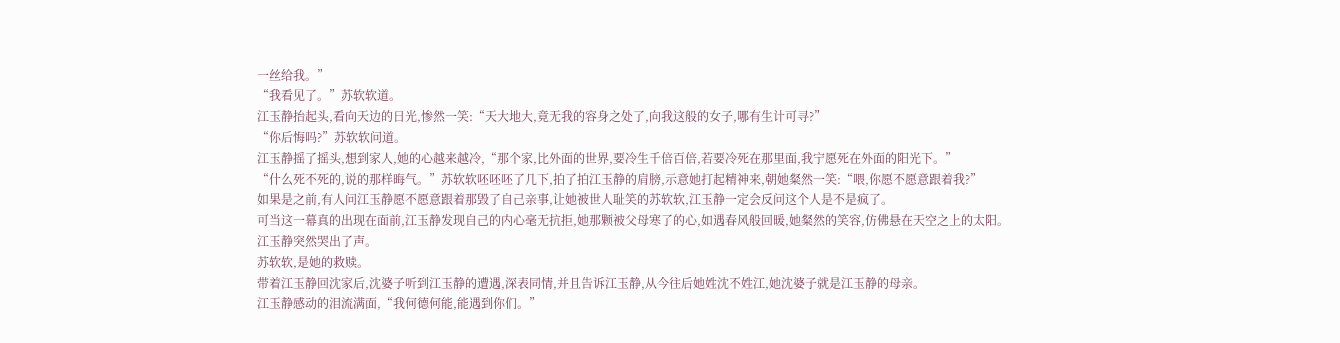一丝给我。”
“我看见了。”苏软软道。
江玉静抬起头,看向天边的日光,惨然一笑:“天大地大,竟无我的容身之处了,向我这般的女子,哪有生计可寻?”
“你后悔吗?”苏软软问道。
江玉静摇了摇头,想到家人,她的心越来越冷,“那个家,比外面的世界,要冷生千倍百倍,若要冷死在那里面,我宁愿死在外面的阳光下。”
“什么死不死的,说的那样晦气。”苏软软呸呸呸了几下,拍了拍江玉静的肩膀,示意她打起精神来,朝她粲然一笑:“喂,你愿不愿意跟着我?”
如果是之前,有人问江玉静愿不愿意跟着那毁了自己亲事,让她被世人耻笑的苏软软,江玉静一定会反问这个人是不是疯了。
可当这一幕真的出现在面前,江玉静发现自己的内心毫无抗拒,她那颗被父母寒了的心,如遇春风般回暖,她粲然的笑容,仿佛悬在天空之上的太阳。
江玉静突然哭出了声。
苏软软,是她的救赎。
带着江玉静回沈家后,沈婆子听到江玉静的遭遇,深表同情,并且告诉江玉静,从今往后她姓沈不姓江,她沈婆子就是江玉静的母亲。
江玉静感动的泪流满面,“我何德何能,能遇到你们。”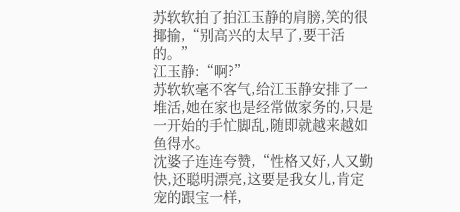苏软软拍了拍江玉静的肩膀,笑的很揶揄,“别高兴的太早了,要干活的。”
江玉静:“啊?”
苏软软毫不客气,给江玉静安排了一堆活,她在家也是经常做家务的,只是一开始的手忙脚乱,随即就越来越如鱼得水。
沈婆子连连夸赞,“性格又好,人又勤快,还聪明漂亮,这要是我女儿,肯定宠的跟宝一样,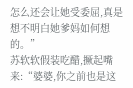怎么还会让她受委屈,真是想不明白她爹妈如何想的。”
苏软软假装吃醋,撅起嘴来:“婆婆,你之前也是这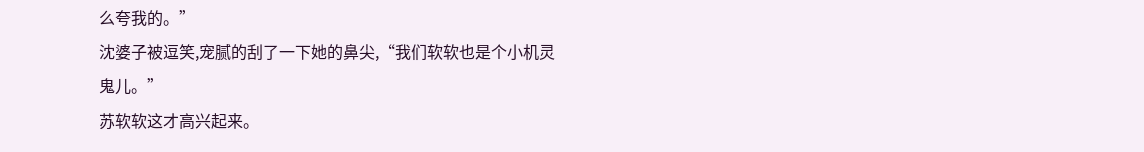么夸我的。”
沈婆子被逗笑,宠腻的刮了一下她的鼻尖,“我们软软也是个小机灵鬼儿。”
苏软软这才高兴起来。